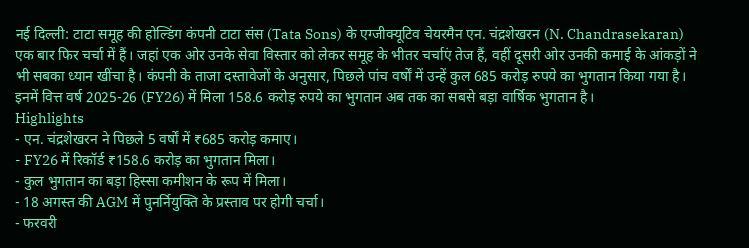नई दिल्ली: टाटा समूह की होल्डिंग कंपनी टाटा संस (Tata Sons) के एग्जीक्यूटिव चेयरमैन एन. चंद्रशेखरन (N. Chandrasekaran) एक बार फिर चर्चा में हैं। जहां एक ओर उनके सेवा विस्तार को लेकर समूह के भीतर चर्चाएं तेज हैं, वहीं दूसरी ओर उनकी कमाई के आंकड़ों ने भी सबका ध्यान खींचा है। कंपनी के ताजा दस्तावेजों के अनुसार, पिछले पांच वर्षों में उन्हें कुल 685 करोड़ रुपये का भुगतान किया गया है। इनमें वित्त वर्ष 2025-26 (FY26) में मिला 158.6 करोड़ रुपये का भुगतान अब तक का सबसे बड़ा वार्षिक भुगतान है।
Highlights
- एन. चंद्रशेखरन ने पिछले 5 वर्षों में ₹685 करोड़ कमाए।
- FY26 में रिकॉर्ड ₹158.6 करोड़ का भुगतान मिला।
- कुल भुगतान का बड़ा हिस्सा कमीशन के रूप में मिला।
- 18 अगस्त की AGM में पुनर्नियुक्ति के प्रस्ताव पर होगी चर्चा।
- फरवरी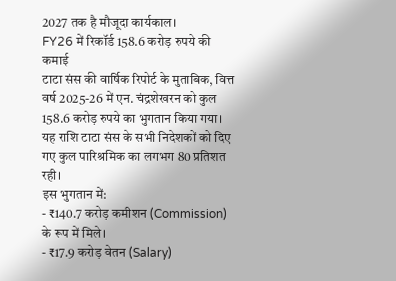2027 तक है मौजूदा कार्यकाल।
FY26 में रिकॉर्ड 158.6 करोड़ रुपये की कमाई
टाटा संस की वार्षिक रिपोर्ट के मुताबिक, वित्त वर्ष 2025-26 में एन. चंद्रशेखरन को कुल 158.6 करोड़ रुपये का भुगतान किया गया। यह राशि टाटा संस के सभी निदेशकों को दिए गए कुल पारिश्रमिक का लगभग 80 प्रतिशत रही।
इस भुगतान में:
- ₹140.7 करोड़ कमीशन (Commission) के रूप में मिले।
- ₹17.9 करोड़ वेतन (Salary)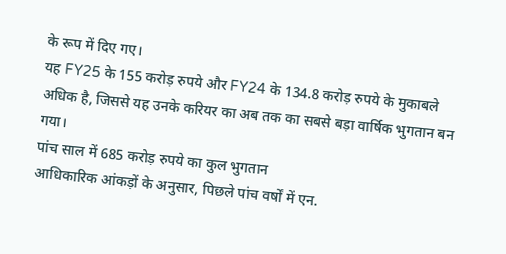के रूप में दिए गए।
यह FY25 के 155 करोड़ रुपये और FY24 के 134.8 करोड़ रुपये के मुकाबले अधिक है, जिससे यह उनके करियर का अब तक का सबसे बड़ा वार्षिक भुगतान बन गया।
पांच साल में 685 करोड़ रुपये का कुल भुगतान
आधिकारिक आंकड़ों के अनुसार, पिछले पांच वर्षों में एन.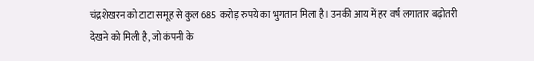चंद्रशेखरन को टाटा समूह से कुल 685 करोड़ रुपये का भुगतान मिला है। उनकी आय में हर वर्ष लगातार बढ़ोतरी देखने को मिली है, जो कंपनी के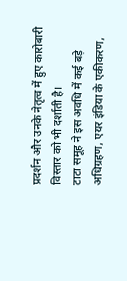प्रदर्शन और उनके नेतृत्व में हुए कारोबारी विस्तार को भी दर्शाती है।
टाटा समूह ने इस अवधि में कई बड़े अधिग्रहण, एयर इंडिया के एकीकरण,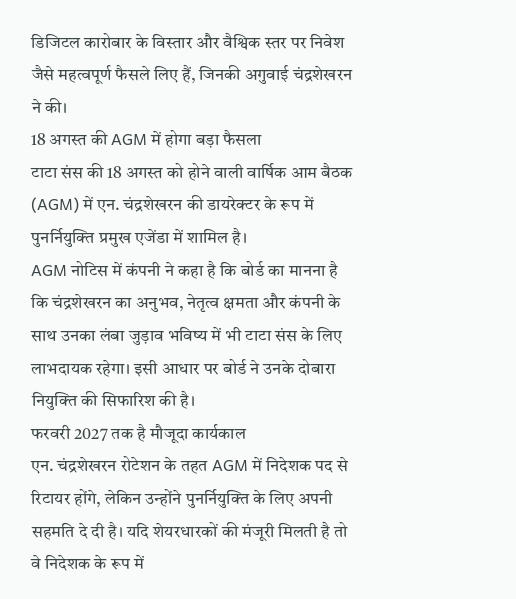डिजिटल कारोबार के विस्तार और वैश्विक स्तर पर निवेश जैसे महत्वपूर्ण फैसले लिए हैं, जिनकी अगुवाई चंद्रशेखरन ने की।
18 अगस्त की AGM में होगा बड़ा फैसला
टाटा संस की 18 अगस्त को होने वाली वार्षिक आम बैठक (AGM) में एन. चंद्रशेखरन की डायरेक्टर के रूप में पुनर्नियुक्ति प्रमुख एजेंडा में शामिल है।
AGM नोटिस में कंपनी ने कहा है कि बोर्ड का मानना है कि चंद्रशेखरन का अनुभव, नेतृत्व क्षमता और कंपनी के साथ उनका लंबा जुड़ाव भविष्य में भी टाटा संस के लिए लाभदायक रहेगा। इसी आधार पर बोर्ड ने उनके दोबारा नियुक्ति की सिफारिश की है।
फरवरी 2027 तक है मौजूदा कार्यकाल
एन. चंद्रशेखरन रोटेशन के तहत AGM में निदेशक पद से रिटायर होंगे, लेकिन उन्होंने पुनर्नियुक्ति के लिए अपनी सहमति दे दी है। यदि शेयरधारकों की मंजूरी मिलती है तो वे निदेशक के रूप में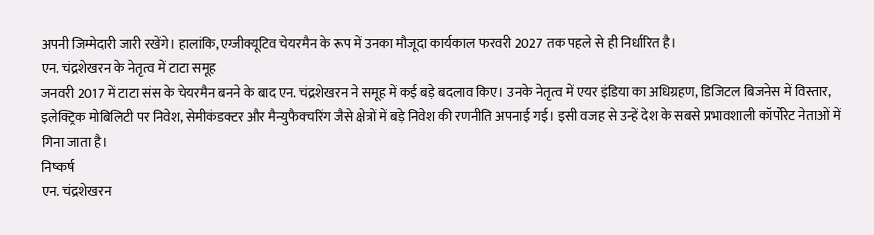अपनी जिम्मेदारी जारी रखेंगे। हालांकि, एग्जीक्यूटिव चेयरमैन के रूप में उनका मौजूदा कार्यकाल फरवरी 2027 तक पहले से ही निर्धारित है।
एन. चंद्रशेखरन के नेतृत्व में टाटा समूह
जनवरी 2017 में टाटा संस के चेयरमैन बनने के बाद एन. चंद्रशेखरन ने समूह में कई बड़े बदलाव किए। उनके नेतृत्व में एयर इंडिया का अधिग्रहण, डिजिटल बिजनेस में विस्तार, इलेक्ट्रिक मोबिलिटी पर निवेश, सेमीकंडक्टर और मैन्युफैक्चरिंग जैसे क्षेत्रों में बड़े निवेश की रणनीति अपनाई गई। इसी वजह से उन्हें देश के सबसे प्रभावशाली कॉर्पोरेट नेताओं में गिना जाता है।
निष्कर्ष
एन. चंद्रशेखरन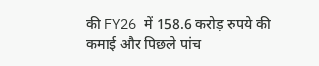की FY26 में 158.6 करोड़ रुपये की कमाई और पिछले पांच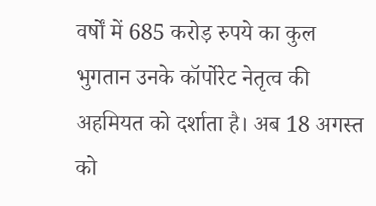वर्षों में 685 करोड़ रुपये का कुल भुगतान उनके कॉर्पोरेट नेतृत्व की अहमियत को दर्शाता है। अब 18 अगस्त को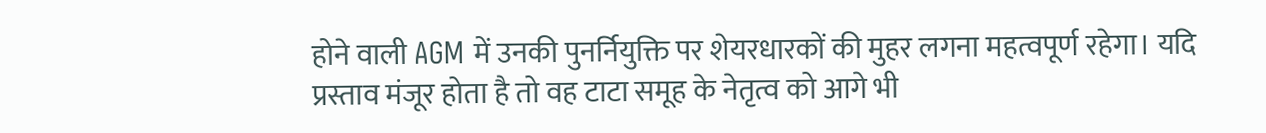होने वाली AGM में उनकी पुनर्नियुक्ति पर शेयरधारकों की मुहर लगना महत्वपूर्ण रहेगा। यदि प्रस्ताव मंजूर होता है तो वह टाटा समूह के नेतृत्व को आगे भी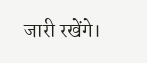जारी रखेंगे।